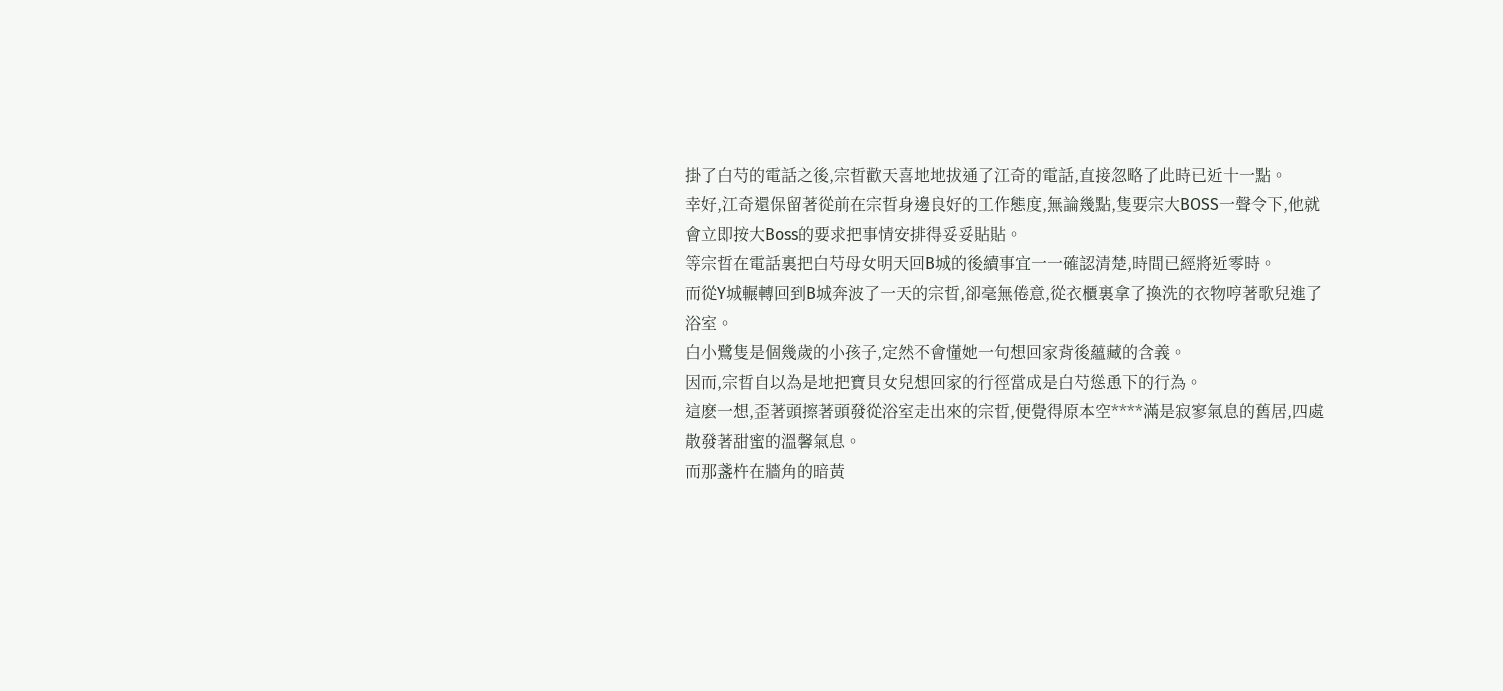掛了白芍的電話之後,宗晢歡天喜地地拔通了江奇的電話,直接忽略了此時已近十一點。
幸好,江奇還保留著從前在宗晢身邊良好的工作態度,無論幾點,隻要宗大BOSS一聲令下,他就會立即按大Boss的要求把事情安排得妥妥貼貼。
等宗晢在電話裏把白芍母女明天回B城的後續事宜一一確認清楚,時間已經將近零時。
而從Y城輾轉回到B城奔波了一天的宗晢,卻毫無倦意,從衣櫃裏拿了換洗的衣物哼著歌兒進了浴室。
白小鷺隻是個幾歲的小孩子,定然不會懂她一句想回家背後蘊藏的含義。
因而,宗晢自以為是地把寶貝女兒想回家的行徑當成是白芍慫恿下的行為。
這麽一想,歪著頭擦著頭發從浴室走出來的宗晢,便覺得原本空****滿是寂寥氣息的舊居,四處散發著甜蜜的溫馨氣息。
而那盞杵在牆角的暗黃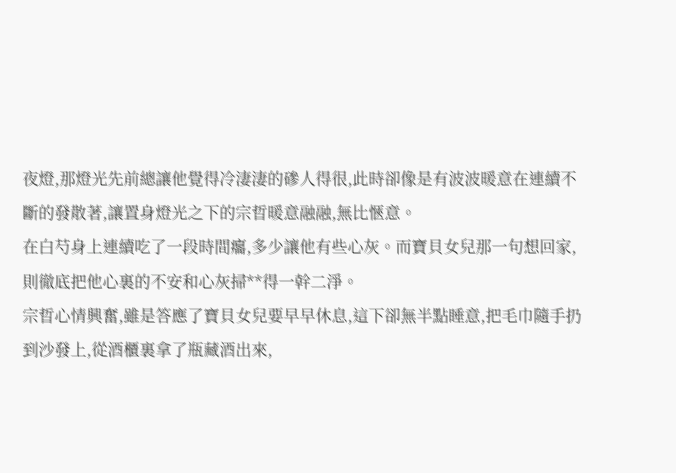夜燈,那燈光先前總讓他覺得冷淒淒的磣人得很,此時卻像是有波波暖意在連續不斷的發散著,讓置身燈光之下的宗晢暖意融融,無比愜意。
在白芍身上連續吃了一段時間癟,多少讓他有些心灰。而寶貝女兒那一句想回家,則徹底把他心裏的不安和心灰掃**得一幹二淨。
宗晢心情興奮,雖是答應了寶貝女兒要早早休息,這下卻無半點睡意,把毛巾隨手扔到沙發上,從酒櫃裏拿了瓶藏酒出來,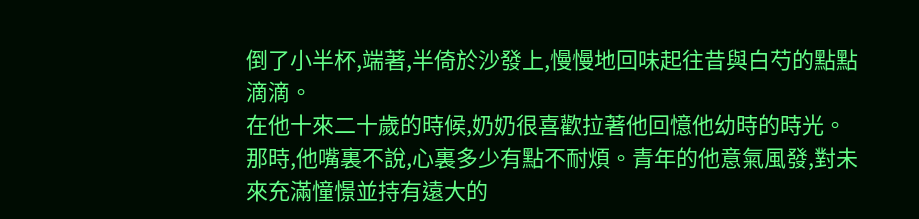倒了小半杯,端著,半倚於沙發上,慢慢地回味起往昔與白芍的點點滴滴。
在他十來二十歲的時候,奶奶很喜歡拉著他回憶他幼時的時光。
那時,他嘴裏不說,心裏多少有點不耐煩。青年的他意氣風發,對未來充滿憧憬並持有遠大的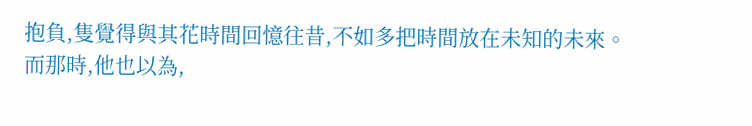抱負,隻覺得與其花時間回憶往昔,不如多把時間放在未知的未來。
而那時,他也以為,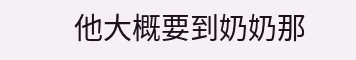他大概要到奶奶那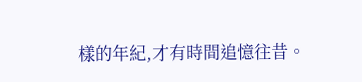樣的年紀,才有時間追憶往昔。